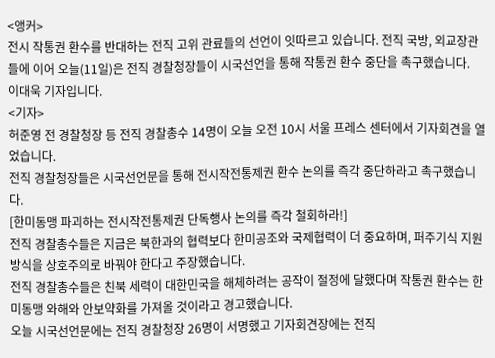<앵커>
전시 작통권 환수를 반대하는 전직 고위 관료들의 선언이 잇따르고 있습니다. 전직 국방, 외교장관들에 이어 오늘(11일)은 전직 경찰청장들이 시국선언을 통해 작통권 환수 중단을 촉구했습니다.
이대욱 기자입니다.
<기자>
허준영 전 경찰청장 등 전직 경찰총수 14명이 오늘 오전 10시 서울 프레스 센터에서 기자회견을 열었습니다.
전직 경찰청장들은 시국선언문을 통해 전시작전통제권 환수 논의를 즉각 중단하라고 촉구했습니다.
[한미동맹 파괴하는 전시작전통제권 단독행사 논의를 즉각 철회하라!]
전직 경찰총수들은 지금은 북한과의 협력보다 한미공조와 국제협력이 더 중요하며, 퍼주기식 지원 방식을 상호주의로 바꿔야 한다고 주장했습니다.
전직 경찰총수들은 친북 세력이 대한민국을 해체하려는 공작이 절정에 달했다며 작통권 환수는 한미동맹 와해와 안보약화를 가져올 것이라고 경고했습니다.
오늘 시국선언문에는 전직 경찰청장 26명이 서명했고 기자회견장에는 전직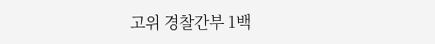고위 경찰간부 1백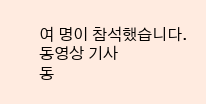여 명이 참석했습니다.
동영상 기사
동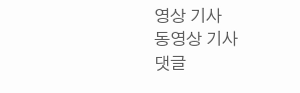영상 기사
동영상 기사
댓글